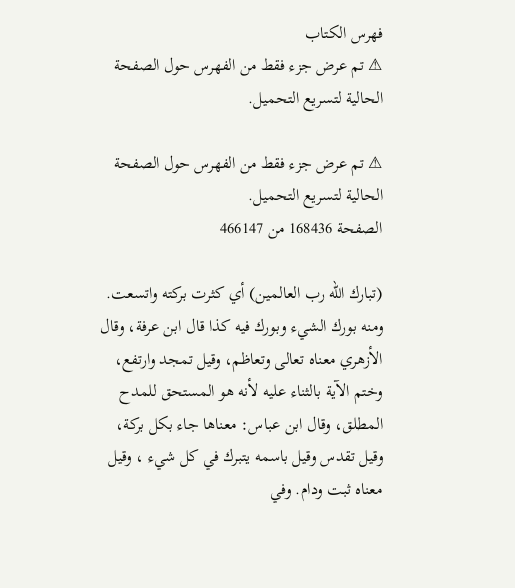فهرس الكتاب
⚠ تم عرض جزء فقط من الفهرس حول الصفحة الحالية لتسريع التحميل.

⚠ تم عرض جزء فقط من الفهرس حول الصفحة الحالية لتسريع التحميل.
الصفحة 168436 من 466147

(تبارك الله رب العالمين) أي كثرت بركته واتسعت. ومنه بورك الشيء وبورك فيه كذا قال ابن عرفة، وقال الأزهري معناه تعالى وتعاظم، وقيل تمجد وارتفع، وختم الآية بالثناء عليه لأنه هو المستحق للمدح المطلق، وقال ابن عباس: معناها جاء بكل بركة، وقيل تقدس وقيل باسمه يتبرك في كل شيء ، وقيل معناه ثبت ودام. وفي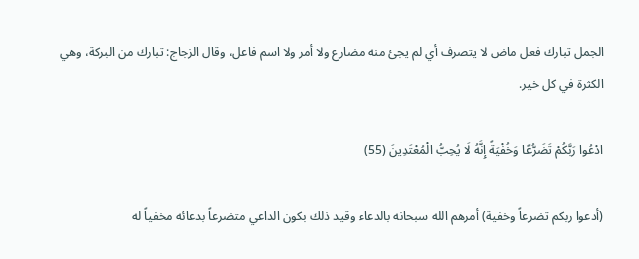الجمل تبارك فعل ماض لا يتصرف أي لم يجئ منه مضارع ولا أمر ولا اسم فاعل، وقال الزجاج: تبارك من البركة، وهي الكثرة في كل خير.

ادْعُوا رَبَّكُمْ تَضَرُّعًا وَخُفْيَةً إِنَّهُ لَا يُحِبُّ الْمُعْتَدِينَ (55)

(أدعوا ربكم تضرعاً وخفية) أمرهم الله سبحانه بالدعاء وقيد ذلك بكون الداعي متضرعاً بدعائه مخفياً له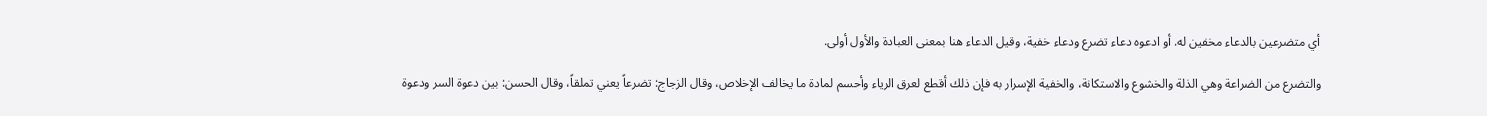أي متضرعين بالدعاء مخفين له. أو ادعوه دعاء تضرع ودعاء خفية، وقيل الدعاء هنا بمعنى العبادة والأول أولى.

والتضرع من الضراعة وهي الذلة والخشوع والاستكانة، والخفية الإسرار به فإن ذلك أقطع لعرق الرياء وأحسم لمادة ما يخالف الإخلاص، وقال الزجاج: تضرعاً يعني تملقاً، وقال الحسن: بين دعوة السر ودعوة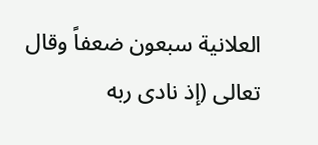العلانية سبعون ضعفاً وقال تعالى (إذ نادى ربه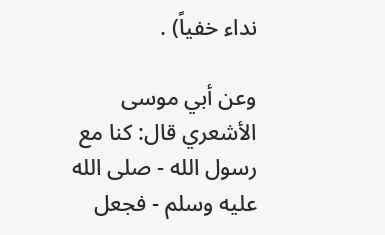نداء خفياً) .

وعن أبي موسى الأشعري قال: كنا مع رسول الله - صلى الله عليه وسلم - فجعل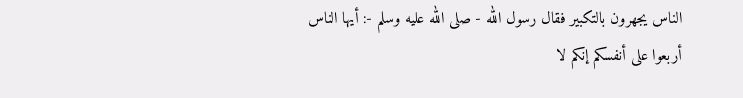الناس يجهرون بالتكبير فقال رسول الله - صلى الله عليه وسلم -: أيها الناس أربعوا على أنفسكم إنكم لا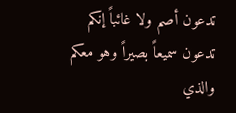تدعون أصم ولا غائباً إنكم تدعون سميعاً بصيراً وهو معكم والذي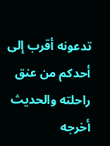تدعونه أقرب إلى أحدكم من عنق راحلته والحديث أخرجه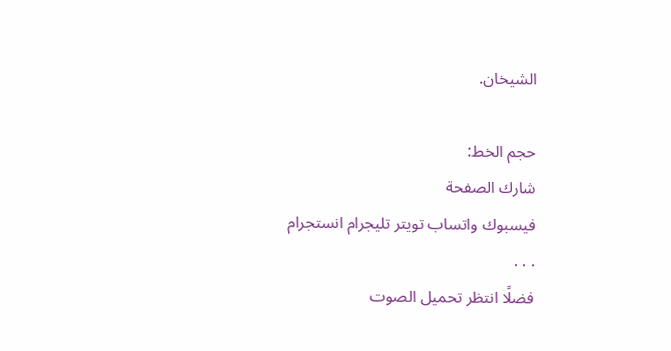الشيخان.

حجم الخط:
شارك الصفحة
فيسبوك واتساب تويتر تليجرام انستجرام
. . .
فضلًا انتظر تحميل الصوت